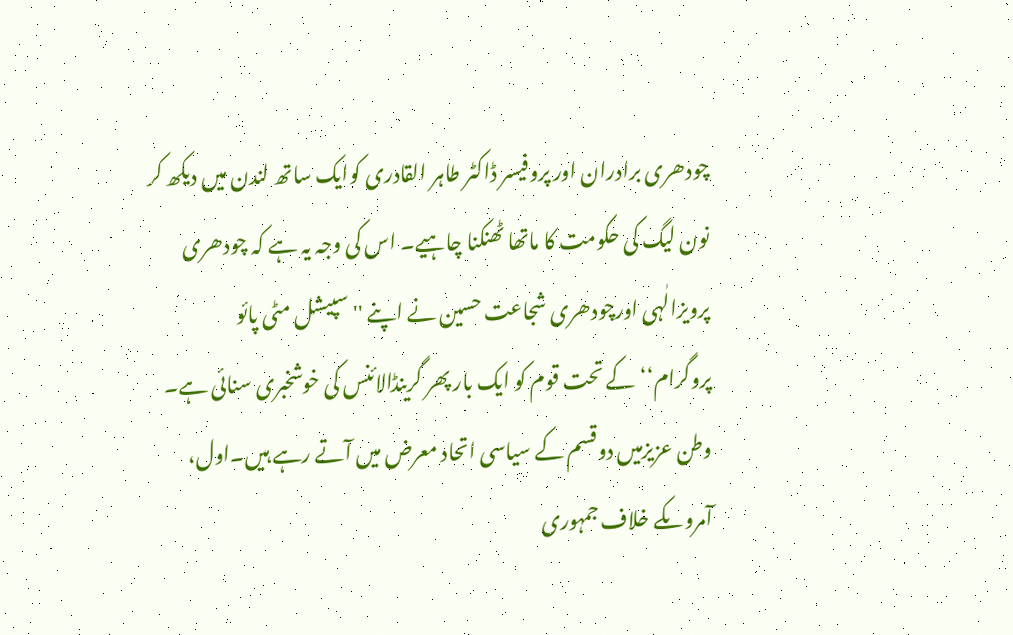چودھری برادران اور پروفیسر ڈاکٹر طاہر القادری کوایک ساتھ لندن میں دیکھ کر نون لیگ کی حکومت کا ماتھا ٹھنکنا چاہیے۔ اس کی وجہ یہ ہے کہ چودھری پرویزالٰہی اورچودھری شجاعت حسین نے اپنے '' سپیشل مٹی پائو پروگرام‘‘کے تحت قوم کو ایک بار پھر گرینڈالائنس کی خوشخبری سنائی ہے۔
وطن عزیزمیں دوقسم کے سیاسی اتحاد معرض میں آتے رہے ہیں۔اول، آمروںکے خلاف جمہوری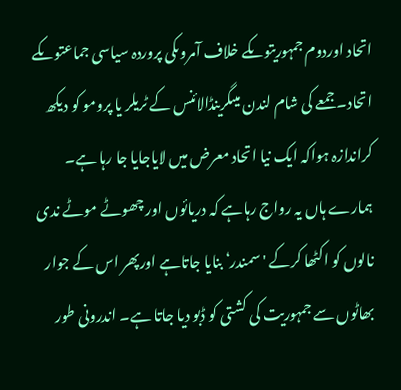اتحاد اوردوم جمہوریتوںکے خلاف آمروںکی پروردہ سیاسی جماعتوںکے اتحاد۔ جمعے کی شام لندن میںگرینڈالائنس کے ٹریلر یا پرومو کو دیکھ کراندازہ ہواکہ ایک نیا اتحاد معرض میں لایاجایا جا رہا ہے۔ ہمارے ہاں یہ رواج رہاہے کہ دریائوں اور چھوٹے موٹے ندی نالوں کو اکٹھا کرکے 'سمندر‘ بنایا جاتاہے اورپھر اس کے جوار بھاٹوں سے جمہوریت کی کشتی کو ڈبو دیا جاتا ہے۔ اندرونی طور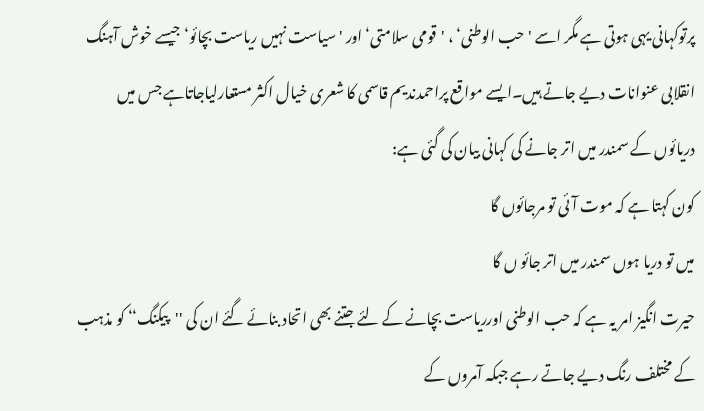پرتوکہانی یہی ہوتی ہے مگر اسے 'حب الوطنی‘ ، 'قومی سلامتی‘ اور 'سیاست نہیں ریاست بچائو‘ جیسے خوش آہنگ انقلابی عنوانات دیے جاتے ہیں۔ایسے مواقع پراحمدندیم قاسمی کا شعری خیال اکثر مستعارلیاجاتاہے جس میں دریائوں کے سمندر میں اتر جانے کی کہانی بیان کی گئی ہے:
کون کہتا ہے کہ موت آئی تو مرجائوں گا
میں تو دریا ہوں سمندر میں اتر جائو ں گا
حیرت انگیز امر یہ ہے کہ حب الوطنی اورریاست بچانے کے لئے جتنے بھی اتحاد بنائے گئے ان کی ''پیکنگ‘‘ کو مذہب کے مختلف رنگ دیے جاتے رہے جبکہ آمروں کے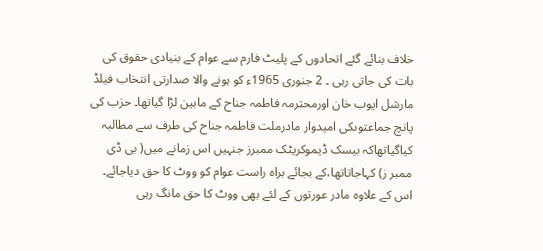خلاف بنائے گئے اتحادوں کے پلیٹ فارم سے عوام کے بنیادی حقوق کی بات کی جاتی رہی ۔ 2 جنوری 1965ء کو ہونے والا صدارتی انتخاب فیلڈ مارشل ایوب خان اورمحترمہ فاطمہ جناح کے مابین لڑا گیاتھا۔ حزب کی پانچ جماعتوںکی امیدوار مادرملت فاطمہ جناح کی طرف سے مطالبہ کیاگیاتھاکہ بیسک ڈیموکریٹک ممبرز جنہیں اس زمانے میں( بی ڈی ممبر ز) کہاجاتاتھا،کے بجائے براہ راست عوام کو ووٹ کا حق دیاجائے۔ اس کے علاوہ مادر عورتوں کے لئے بھی ووٹ کا حق مانگ رہی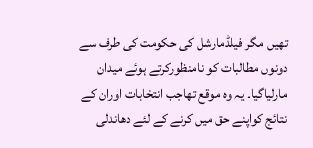تھیں مگر فیلڈمارشل کی حکومت کی طرف سے دونوں مطالبات کو نامنظورکرتے ہوئے میدان مارلیاگیا۔ یہ وہ موقع تھاجب انتخابات اوران کے نتائج کواپنے حق میں کرنے کے لئے دھاندلی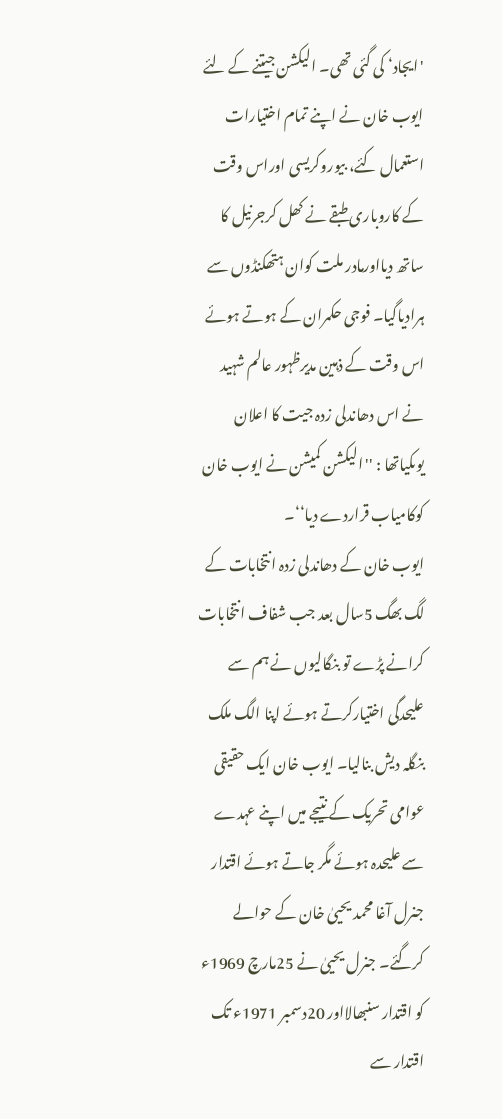'ایجاد‘ کی گئی تھی۔ الیکشن جیتنے کے لئے ایوب خان نے اپنے تمام اختیارات استعمال کئے، بیوروکریسی اوراس وقت کے کاروباری طبقے نے کھل کرجرنیل کا ساتھ دیااورمادر ملت کوان ہتھکنڈوں سے ہرادیاگیا۔ فوجی حکمران کے ہوتے ہوئے اس وقت کے ذہین مدیرظہور عالم شہید نے اس دھاندلی زدہ جیت کا اعلان یوںکیاتھا : ''الیکشن کمیشن نے ایوب خان کوکامیاب قراردے دیا‘‘۔
ایوب خان کے دھاندلی زدہ انتخابات کے لگ بھگ 5سال بعد جب شفاف انتخابات کرانے پڑے تو بنگالیوں نے ہم سے علیحدگی اختیارکرتے ہوئے اپنا الگ ملک بنگلہ دیش بنالیا۔ ایوب خان ایک حقیقی عوامی تحریک کے نتیجے میں اپنے عہدے سے علیحدہ ہوئے مگر جاتے ہوئے اقتدار جنرل آغا محمد یحییٰ خان کے حوالے کرگئے۔ جنرل یحییٰ نے 25مارچ 1969ء کو اقتدار سنبھالااور 20دسمبر 1971ء تک اقتدار سے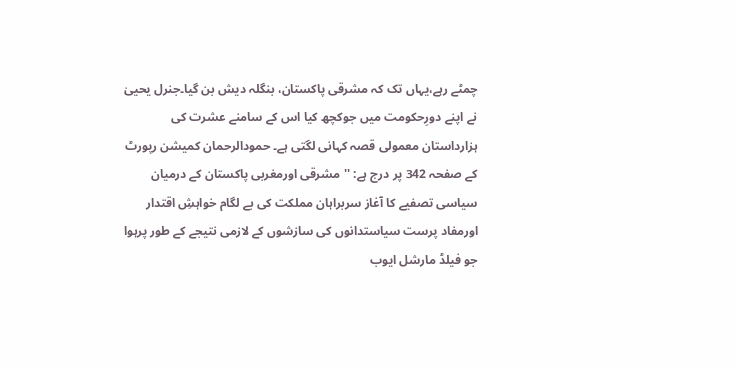چمٹے رہے،یہاں تک کہ مشرقی پاکستان، بنگلہ دیش بن گیا۔جنرل یحییٰ نے اپنے دورِحکومت میں جوکچھ کیا اس کے سامنے عشرت کی ہزارداستان معمولی قصہ کہانی لگتی ہے۔ حمودالرحمان کمیشن رپورٹ کے صفحہ 342 پر درج ہے: ''مشرقی اورمغربی پاکستان کے درمیان سیاسی تصفیے کا آغاز سربراہان مملکت کی بے لگام خواہشِ اقتدار اورمفاد پرست سیاستدانوں کی سازشوں کے لازمی نتیجے کے طور پرہوا جو فیلڈ مارشل ایوب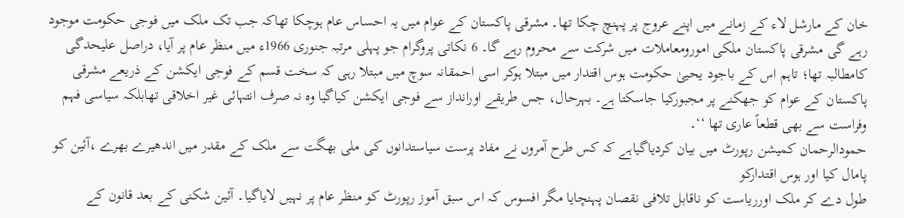خان کے مارشل لاء کے زمانے میں اپنے عروج پر پہنچ چکا تھا۔ مشرقی پاکستان کے عوام میں یہ احساس عام ہوچکا تھاکہ جب تک ملک میں فوجی حکومت موجود رہے گی مشرقی پاکستان ملکی امورومعاملات میں شرکت سے محروم رہے گا۔ 6 نکاتی پروگرام جو پہلی مرتبہ جنوری 1966ء میں منظر عام پر آیا، دراصل علیحدگی کامطالبہ تھا؛ تاہم اس کے باجود یحییٰ حکومت ہوس اقتدار میں مبتلا ہوکر اسی احمقانہ سوچ میں مبتلا رہی کہ سخت قسم کے فوجی ایکشن کے ذریعے مشرقی پاکستان کے عوام کو جھکنے پر مجبورکیا جاسکتا ہے۔ بہرحال، جس طریقے اورانداز سے فوجی ایکشن کیاگیا وہ نہ صرف انتہائی غیر اخلاقی تھابلکہ سیاسی فہم وفراست سے بھی قطعاً عاری تھا ‘‘۔
حمودالرحمان کمیشن رپورٹ میں بیان کردیاگیاہے کہ کس طرح آمروں نے مفاد پرست سیاستدانوں کی ملی بھگت سے ملک کے مقدر میں اندھیرے بھرے ،آئین کو پامال کیا اور ہوس اقتدارکو
طول دے کر ملک اورریاست کو ناقابل تلافی نقصان پہنچایا مگر افسوس کہ اس سبق آموز رپورٹ کو منظر عام پر نہیں لایاگیا۔ آئین شکنی کے بعد قانون کے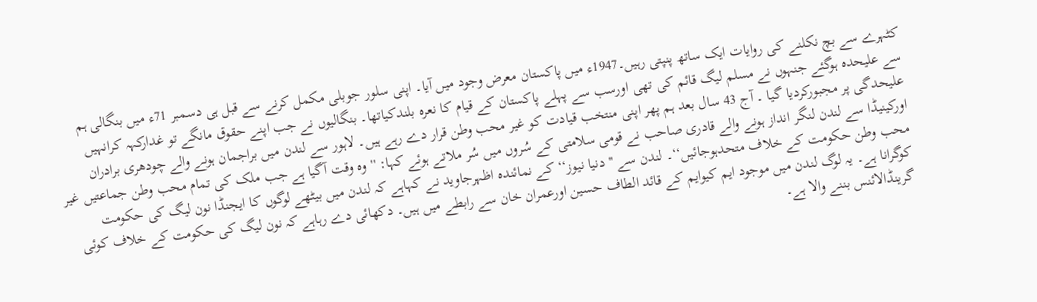کٹہرے سے بچ نکلنے کی روایات ایک ساتھ پنپتی رہیں۔1947ء میں پاکستان معرض وجود میں آیا۔ اپنی سلور جوبلی مکمل کرنے سے قبل ہی دسمبر 71ء میں بنگالی ہم سے علیحدہ ہوگئے جنہوں نے مسلم لیگ قائم کی تھی اورسب سے پہلے پاکستان کے قیام کا نعرہ بلندکیاتھا۔ بنگالیوں نے جب اپنے حقوق مانگے تو غدارکہہ کرانہیں علیحدگی پر مجبورکردیا گیا ۔ آج 43 سال بعد ہم پھر اپنی منتخب قیادت کو غیر محب وطن قرار دے رہے ہیں۔ لاہور سے لندن میں براجمان ہونے والے چودھری برادران اورکینیڈا سے لندن لنگر انداز ہونے والے قادری صاحب نے قومی سلامتی کے سُروں میں سُر ملاتے ہوئے کہا: ''وہ وقت آگیا ہے جب ملک کی تمام محب وطن جماعتیں غیر محب وطن حکومت کے خلاف متحدہوجائیں‘‘۔ لندن سے ''دنیا نیوز‘‘ کے نمائندہ اظہرجاوید نے کہاہے کہ لندن میں بیٹھے لوگوں کا ایجنڈا نون لیگ کی حکومت کوگرانا ہے۔ یہ لوگ لندن میں موجود ایم کیوایم کے قائد الطاف حسین اورعمران خان سے رابطے میں ہیں۔ دکھائی دے رہاہے کہ نون لیگ کی حکومت کے خلاف کوئی گرینڈالائنس بننے والا ہے۔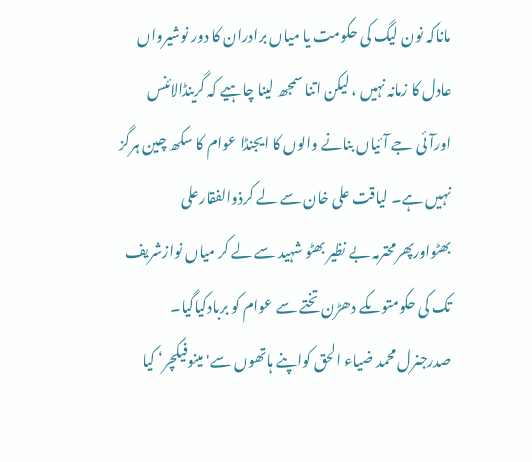ماناکہ نون لیگ کی حکومت یا میاں برادران کا دور نوشیرواں عادل کا زمانہ نہیں ، لیکن اتنا سمجھ لینا چاہیے کہ گرینڈالائنس اورآئی جے آئیاں بنانے والوں کا ایجنڈا عوام کا سکھ چین ہرگز نہیں ہے۔ لیاقت علی خان سے لے کرذوالفقارعلی بھٹواورپھرمحترمہ بے نظیر بھٹو شہید سے لے کر میاں نوازشریف تک کی حکومتوںکے دھڑن تختے سے عوام کو بربادکیاگیا۔ صدرجنرل محمد ضیاء الحق کواپنے ہاتھوں سے' مینوفیکچر‘ کیا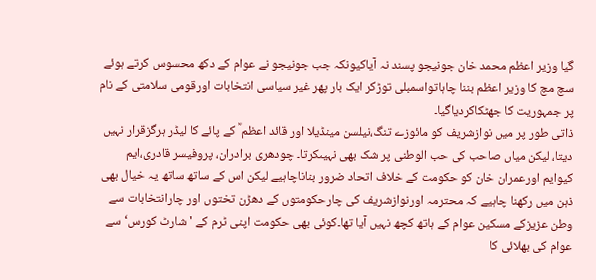گیا وزیر اعظم محمد خان جونیجو پسند نہ آیاکیونکہ جب جونیجو نے عوام کے دکھ محسوس کرتے ہوئے سچ مچ کا وزیر اعظم بننا چاہاتواسمبلی توڑکر ایک بار پھر غیر سیاسی انتخابات اورقومی سلامتی کے نام پر جمہوریت کا جھٹکاکردیاگیا۔
ذاتی طور پر میں نوازشریف کو مائوزے تنگ،نیلسن مینڈیلا اور قائد اعظم ؒ کے پائے کا لیڈر ہرگزقرار نہیں دیتا، لیکن میاں صاحب کی حب الوطنی پر شک بھی نہیںکرتا۔ چودھری برادران، پروفیسر قادری،ایم کیوایم اورعمران خان کو حکومت کے خلاف اتحاد ضرور بناناچاہیے لیکن اس کے ساتھ ساتھ یہ خیال بھی ذہن میں رکھنا چاہیے کہ محترمہ اورنوازشریف کی چارحکومتوں کے دھڑن تختوں اور چارانتخابات سے وطن عزیزکے مسکین عوام کے ہاتھ کچھ نہیں آیا تھا۔کوئی بھی حکومت اپنی ٹرم کے 'شارٹ کورس‘ سے عوام کی بھلائی کا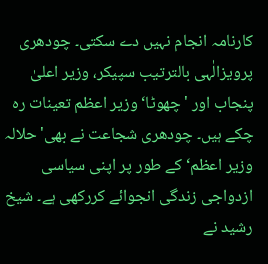کارنامہ انجام نہیں دے سکتی۔ چودھری پرویزالٰہی بالترتیب سپیکر، وزیر اعلیٰ پنجاب اور 'چھوٹا‘ وزیر اعظم تعینات رہ چکے ہیں۔ چودھری شجاعت نے بھی'حلالہ وزیر اعظم‘ کے طور پر اپنی سیاسی ازدواجی زندگی انجوائے کررکھی ہے۔ شیخ رشید نے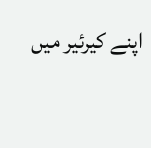اپنے کیرئیر میں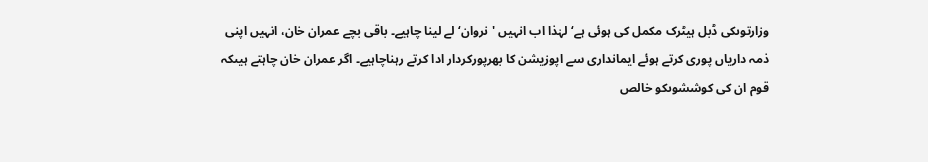وزارتوںکی ڈبل ہیٹرک مکمل کی ہوئی ہے‘ لہٰذا اب انہیں 'نروان‘ لے لینا چاہیے۔ باقی بچے عمران خان، انہیں اپنی ذمہ داریاں پوری کرتے ہوئے ایمانداری سے اپوزیشن کا بھرپورکردار ادا کرتے رہناچاہیے۔ اگر عمران خان چاہتے ہیںکہ قوم ان کی کوششوںکو خالص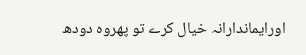اورایماندارانہ خیال کرے تو پھروہ دودھ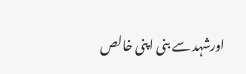اورشہد سے بنی اپنی خالص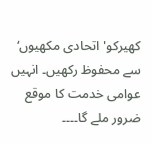کھیرکو'اتحادی مکھیوں‘ سے محفوظ رکھیں۔ انہیں عوامی خدمت کا موقع ضرور ملے گا۔۔۔۔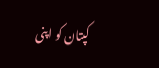کپتان کو اپنی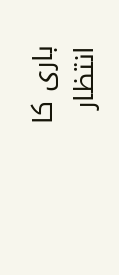باری کا انتظار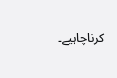کرناچاہیے۔